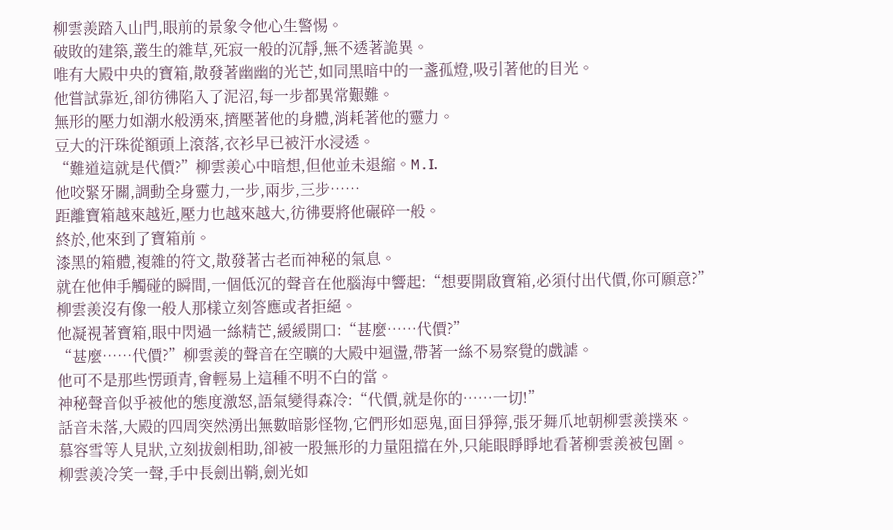柳雲羨踏入山門,眼前的景象令他心生警惕。
破敗的建築,叢生的雜草,死寂一般的沉靜,無不透著詭異。
唯有大殿中央的寶箱,散發著幽幽的光芒,如同黑暗中的一盞孤燈,吸引著他的目光。
他嘗試靠近,卻彷彿陷入了泥沼,每一步都異常艱難。
無形的壓力如潮水般湧來,擠壓著他的身體,消耗著他的靈力。
豆大的汗珠從額頭上滾落,衣衫早已被汗水浸透。
“難道這就是代價?”柳雲羨心中暗想,但他並未退縮。M.Ι.
他咬緊牙關,調動全身靈力,一步,兩步,三步……
距離寶箱越來越近,壓力也越來越大,彷彿要將他碾碎一般。
終於,他來到了寶箱前。
漆黑的箱體,複雜的符文,散發著古老而神秘的氣息。
就在他伸手觸碰的瞬間,一個低沉的聲音在他腦海中響起:“想要開啟寶箱,必須付出代價,你可願意?”
柳雲羨沒有像一般人那樣立刻答應或者拒絕。
他凝視著寶箱,眼中閃過一絲精芒,緩緩開口:“甚麼……代價?”
“甚麼……代價?”柳雲羨的聲音在空曠的大殿中迴盪,帶著一絲不易察覺的戲謔。
他可不是那些愣頭青,會輕易上這種不明不白的當。
神秘聲音似乎被他的態度激怒,語氣變得森冷:“代價,就是你的……一切!”
話音未落,大殿的四周突然湧出無數暗影怪物,它們形如惡鬼,面目猙獰,張牙舞爪地朝柳雲羨撲來。
慕容雪等人見狀,立刻拔劍相助,卻被一股無形的力量阻擋在外,只能眼睜睜地看著柳雲羨被包圍。
柳雲羨冷笑一聲,手中長劍出鞘,劍光如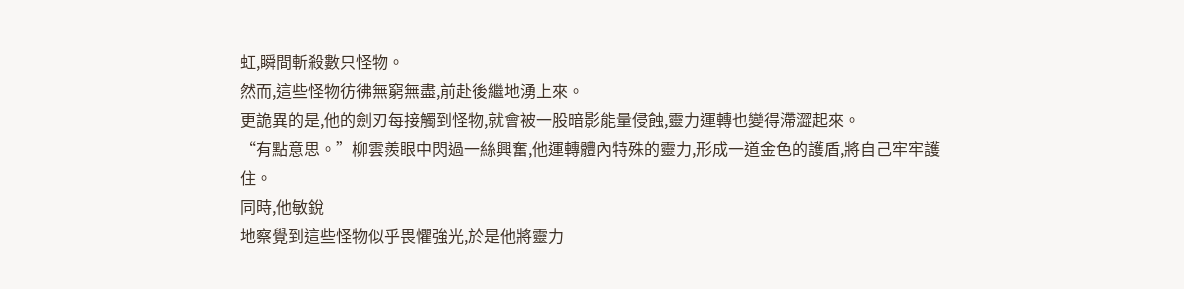虹,瞬間斬殺數只怪物。
然而,這些怪物彷彿無窮無盡,前赴後繼地湧上來。
更詭異的是,他的劍刃每接觸到怪物,就會被一股暗影能量侵蝕,靈力運轉也變得滯澀起來。
“有點意思。”柳雲羨眼中閃過一絲興奮,他運轉體內特殊的靈力,形成一道金色的護盾,將自己牢牢護住。
同時,他敏銳
地察覺到這些怪物似乎畏懼強光,於是他將靈力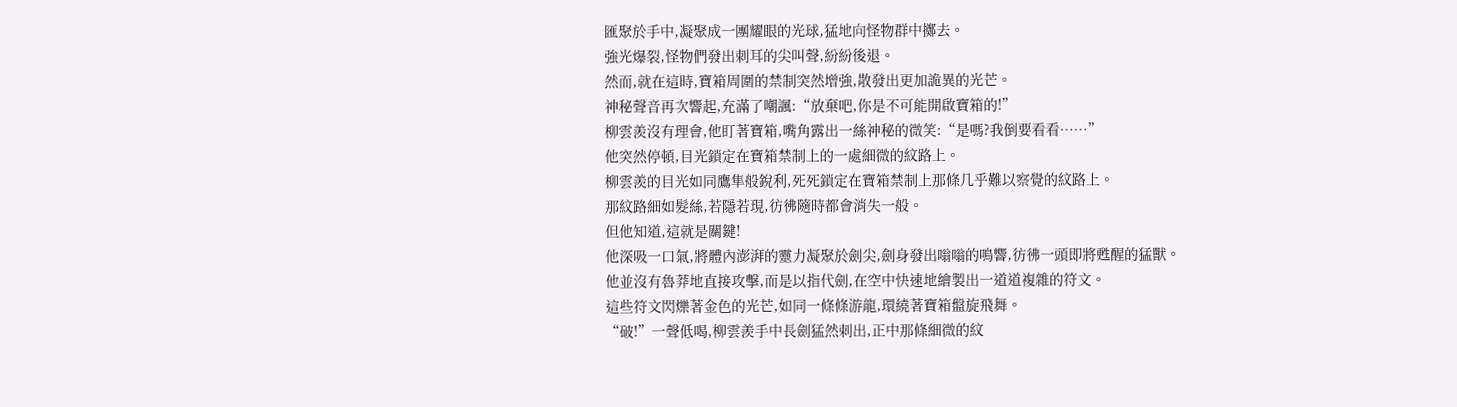匯聚於手中,凝聚成一團耀眼的光球,猛地向怪物群中擲去。
強光爆裂,怪物們發出刺耳的尖叫聲,紛紛後退。
然而,就在這時,寶箱周圍的禁制突然增強,散發出更加詭異的光芒。
神秘聲音再次響起,充滿了嘲諷:“放棄吧,你是不可能開啟寶箱的!”
柳雲羨沒有理會,他盯著寶箱,嘴角露出一絲神秘的微笑:“是嗎?我倒要看看……”
他突然停頓,目光鎖定在寶箱禁制上的一處細微的紋路上。
柳雲羨的目光如同鷹隼般銳利,死死鎖定在寶箱禁制上那條几乎難以察覺的紋路上。
那紋路細如髮絲,若隱若現,彷彿隨時都會消失一般。
但他知道,這就是關鍵!
他深吸一口氣,將體內澎湃的靈力凝聚於劍尖,劍身發出嗡嗡的鳴響,彷彿一頭即將甦醒的猛獸。
他並沒有魯莽地直接攻擊,而是以指代劍,在空中快速地繪製出一道道複雜的符文。
這些符文閃爍著金色的光芒,如同一條條游龍,環繞著寶箱盤旋飛舞。
“破!”一聲低喝,柳雲羨手中長劍猛然刺出,正中那條細微的紋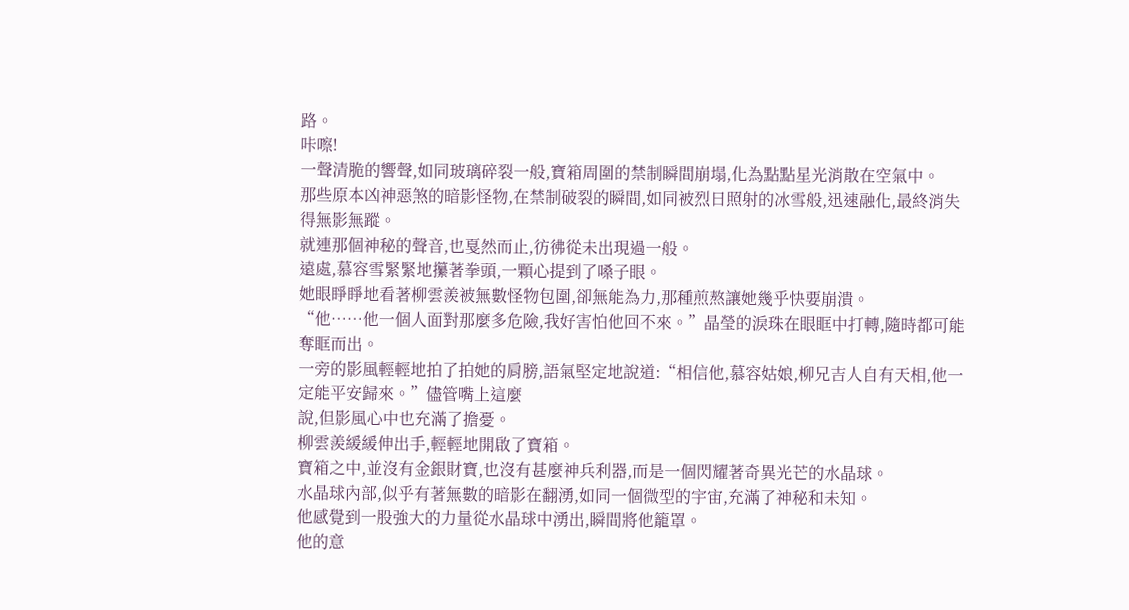路。
咔嚓!
一聲清脆的響聲,如同玻璃碎裂一般,寶箱周圍的禁制瞬間崩塌,化為點點星光消散在空氣中。
那些原本凶神惡煞的暗影怪物,在禁制破裂的瞬間,如同被烈日照射的冰雪般,迅速融化,最終消失得無影無蹤。
就連那個神秘的聲音,也戛然而止,彷彿從未出現過一般。
遠處,慕容雪緊緊地攥著拳頭,一顆心提到了嗓子眼。
她眼睜睜地看著柳雲羨被無數怪物包圍,卻無能為力,那種煎熬讓她幾乎快要崩潰。
“他……他一個人面對那麼多危險,我好害怕他回不來。”晶瑩的淚珠在眼眶中打轉,隨時都可能奪眶而出。
一旁的影風輕輕地拍了拍她的肩膀,語氣堅定地說道:“相信他,慕容姑娘,柳兄吉人自有天相,他一定能平安歸來。”儘管嘴上這麼
說,但影風心中也充滿了擔憂。
柳雲羨緩緩伸出手,輕輕地開啟了寶箱。
寶箱之中,並沒有金銀財寶,也沒有甚麼神兵利器,而是一個閃耀著奇異光芒的水晶球。
水晶球內部,似乎有著無數的暗影在翻湧,如同一個微型的宇宙,充滿了神秘和未知。
他感覺到一股強大的力量從水晶球中湧出,瞬間將他籠罩。
他的意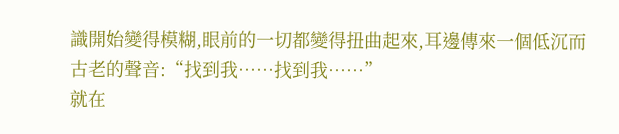識開始變得模糊,眼前的一切都變得扭曲起來,耳邊傳來一個低沉而古老的聲音:“找到我……找到我……”
就在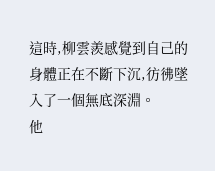這時,柳雲羨感覺到自己的身體正在不斷下沉,彷彿墜入了一個無底深淵。
他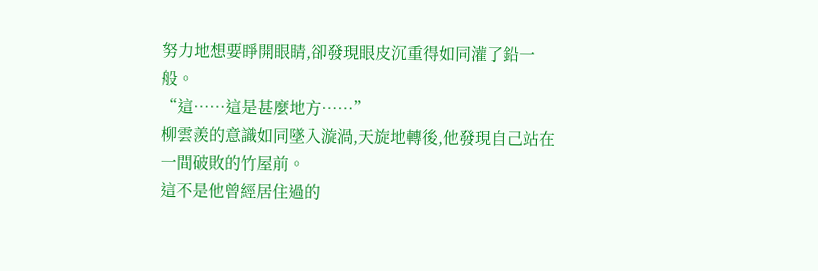努力地想要睜開眼睛,卻發現眼皮沉重得如同灌了鉛一般。
“這……這是甚麼地方……”
柳雲羨的意識如同墜入漩渦,天旋地轉後,他發現自己站在一間破敗的竹屋前。
這不是他曾經居住過的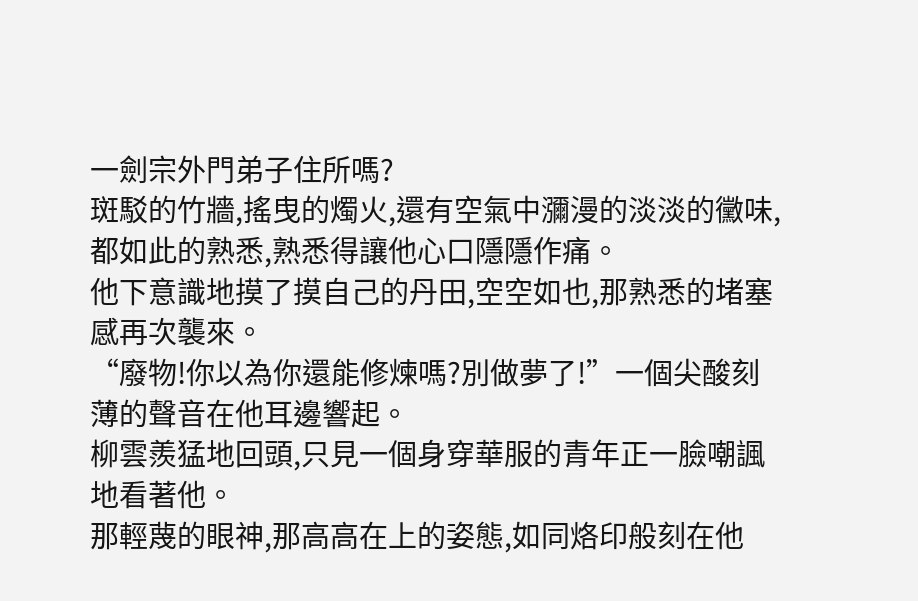一劍宗外門弟子住所嗎?
斑駁的竹牆,搖曳的燭火,還有空氣中瀰漫的淡淡的黴味,都如此的熟悉,熟悉得讓他心口隱隱作痛。
他下意識地摸了摸自己的丹田,空空如也,那熟悉的堵塞感再次襲來。
“廢物!你以為你還能修煉嗎?別做夢了!”一個尖酸刻薄的聲音在他耳邊響起。
柳雲羨猛地回頭,只見一個身穿華服的青年正一臉嘲諷地看著他。
那輕蔑的眼神,那高高在上的姿態,如同烙印般刻在他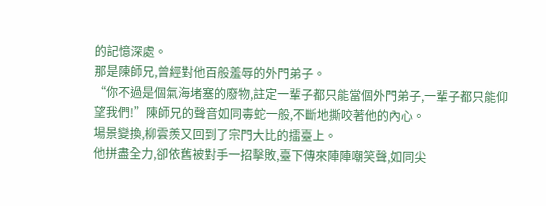的記憶深處。
那是陳師兄,曾經對他百般羞辱的外門弟子。
“你不過是個氣海堵塞的廢物,註定一輩子都只能當個外門弟子,一輩子都只能仰望我們!”陳師兄的聲音如同毒蛇一般,不斷地撕咬著他的內心。
場景變換,柳雲羨又回到了宗門大比的擂臺上。
他拼盡全力,卻依舊被對手一招擊敗,臺下傳來陣陣嘲笑聲,如同尖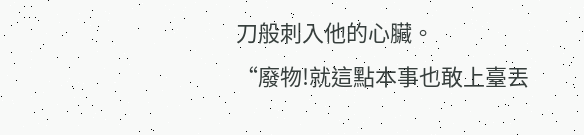刀般刺入他的心臟。
“廢物!就這點本事也敢上臺丟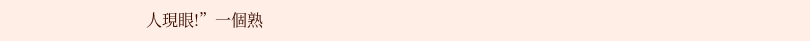人現眼!”一個熟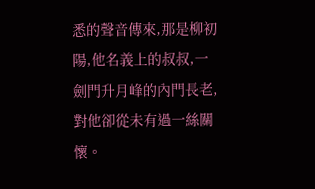悉的聲音傳來,那是柳初陽,他名義上的叔叔,一劍門升月峰的內門長老,對他卻從未有過一絲關懷。